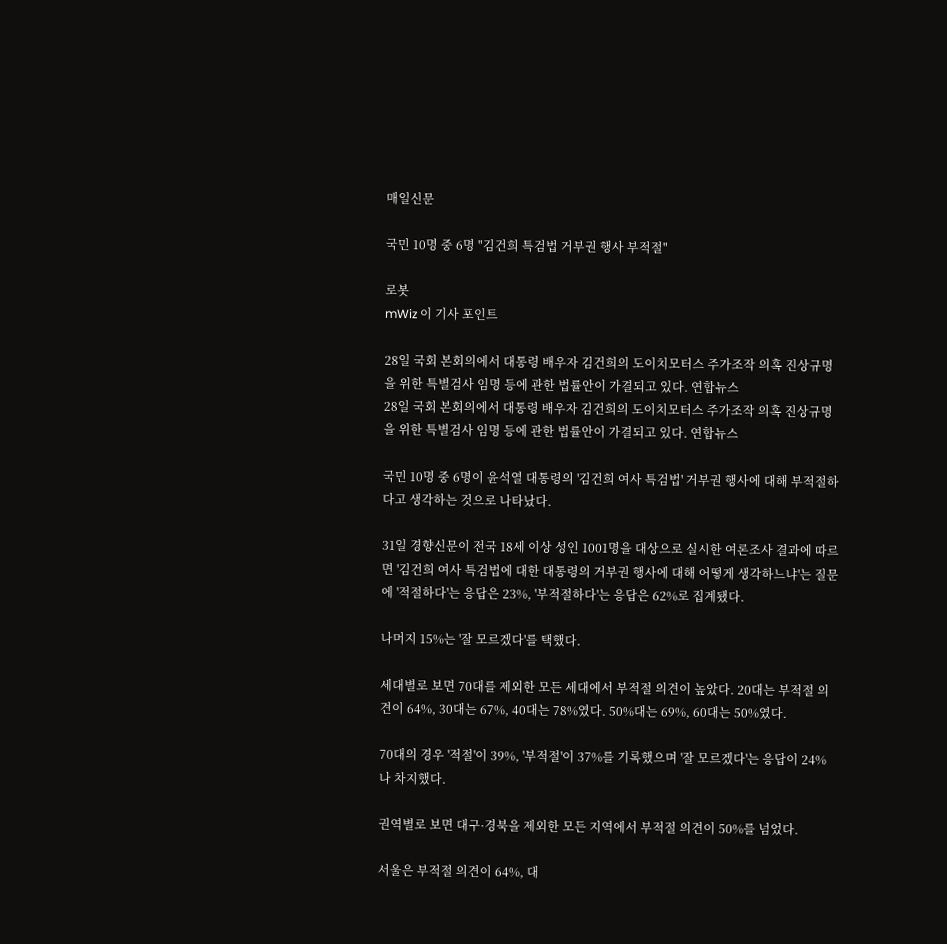매일신문

국민 10명 중 6명 "김건희 특검법 거부권 행사 부적절"

로봇
mWiz 이 기사 포인트

28일 국회 본회의에서 대통령 배우자 김건희의 도이치모터스 주가조작 의혹 진상규명을 위한 특별검사 임명 등에 관한 법률안이 가결되고 있다. 연합뉴스
28일 국회 본회의에서 대통령 배우자 김건희의 도이치모터스 주가조작 의혹 진상규명을 위한 특별검사 임명 등에 관한 법률안이 가결되고 있다. 연합뉴스

국민 10명 중 6명이 윤석열 대통령의 '김건희 여사 특검법' 거부권 행사에 대해 부적절하다고 생각하는 것으로 나타났다.

31일 경향신문이 전국 18세 이상 성인 1001명을 대상으로 실시한 여론조사 결과에 따르면 '김건희 여사 특검법에 대한 대통령의 거부권 행사에 대해 어떻게 생각하느냐'는 질문에 '적절하다'는 응답은 23%, '부적절하다'는 응답은 62%로 집계됐다.

나머지 15%는 '잘 모르겠다'를 택했다.

세대별로 보면 70대를 제외한 모든 세대에서 부적절 의견이 높았다. 20대는 부적절 의견이 64%, 30대는 67%, 40대는 78%였다. 50%대는 69%, 60대는 50%였다.

70대의 경우 '적절'이 39%, '부적절'이 37%를 기록했으며 '잘 모르겠다'는 응답이 24%나 차지했다.

권역별로 보면 대구·경북을 제외한 모든 지역에서 부적절 의견이 50%를 넘었다.

서울은 부적절 의견이 64%, 대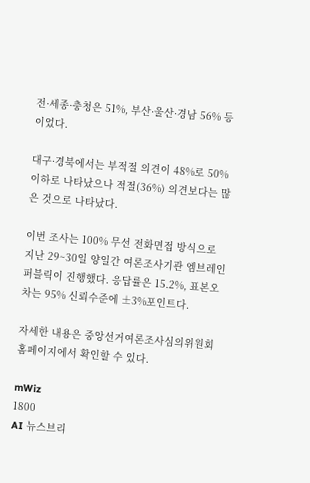전·세종·충청은 51%, 부산·울산·경남 56% 등이었다.

대구·경북에서는 부적절 의견이 48%로 50% 이하로 나타났으나 적절(36%) 의견보다는 많은 것으로 나타났다.

이번 조사는 100% 무선 전화면접 방식으로 지난 29~30일 양일간 여론조사기관 엠브레인퍼블릭이 진행했다. 응답률은 15.2%, 표본오차는 95% 신뢰수준에 ±3%포인트다.

자세한 내용은 중앙선거여론조사심의위원회 홈페이지에서 확인할 수 있다.

mWiz
1800
AI 뉴스브리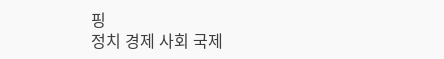핑
정치 경제 사회 국제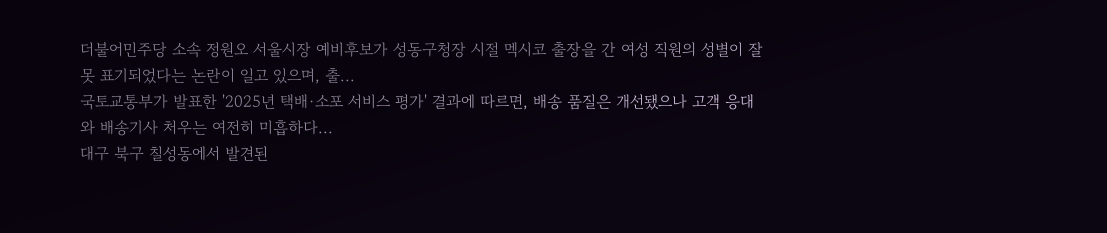더불어민주당 소속 정원오 서울시장 예비후보가 성동구청장 시절 멕시코 출장을 간 여성 직원의 성별이 잘못 표기되었다는 논란이 일고 있으며, 출...
국토교통부가 발표한 '2025년 택배·소포 서비스 평가' 결과에 따르면, 배송 품질은 개선됐으나 고객 응대와 배송기사 처우는 여전히 미흡하다...
대구 북구 칠성동에서 발견된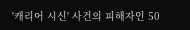'캐리어 시신' 사건의 피해자인 50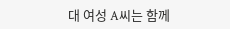대 여성 A씨는 함께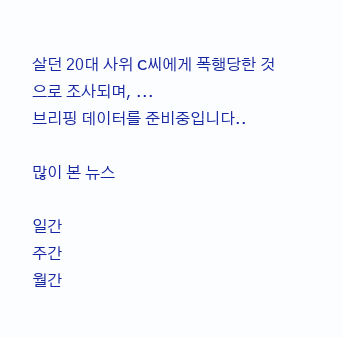살던 20대 사위 C씨에게 폭행당한 것으로 조사되며, ...
브리핑 데이터를 준비중입니다..

많이 본 뉴스

일간
주간
월간